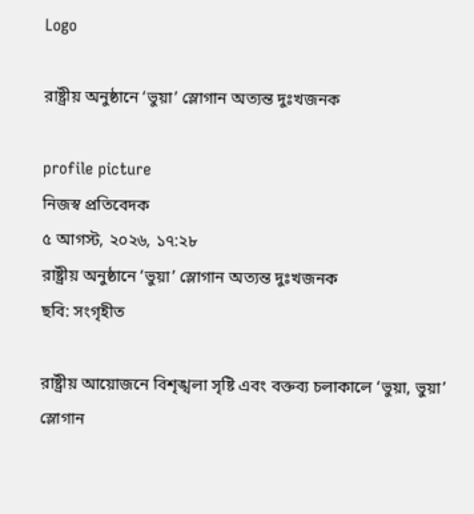Logo

রাষ্ট্রীয় অনুষ্ঠানে ‘ভুয়া’ স্লোগান অত্যন্ত দুঃখজনক

profile picture
নিজস্ব প্রতিবেদক
৫ আগস্ট, ২০২৬, ১৭:২৮
রাষ্ট্রীয় অনুষ্ঠানে ‘ভুয়া’ স্লোগান অত্যন্ত দুঃখজনক
ছবি: সংগৃহীত

রাষ্ট্রীয় আয়োজনে বিশৃঙ্খলা সৃষ্টি এবং বক্তব্য চলাকালে ‘ভুয়া, ভুয়া’ স্লোগান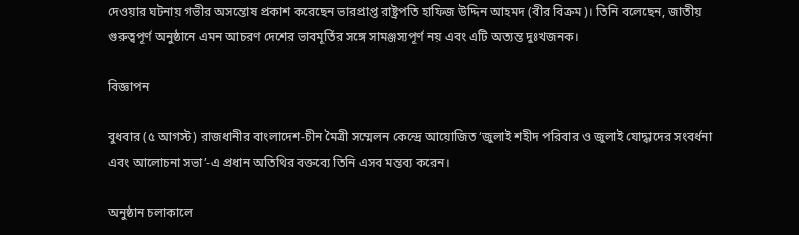দেওয়ার ঘটনায় গভীর অসন্তোষ প্রকাশ করেছেন ভারপ্রাপ্ত রাষ্ট্রপতি হাফিজ উদ্দিন আহমদ (বীর বিক্রম)। তিনি বলেছেন, জাতীয় গুরুত্বপূর্ণ অনুষ্ঠানে এমন আচরণ দেশের ভাবমূর্তির সঙ্গে সামঞ্জস্যপূর্ণ নয় এবং এটি অত্যন্ত দুঃখজনক।

বিজ্ঞাপন

বুধবার (৫ আগস্ট) রাজধানীর বাংলাদেশ-চীন মৈত্রী সম্মেলন কেন্দ্রে আয়োজিত ‘জুলাই শহীদ পরিবার ও জুলাই যোদ্ধাদের সংবর্ধনা এবং আলোচনা সভা’-এ প্রধান অতিথির বক্তব্যে তিনি এসব মন্তব্য করেন।

অনুষ্ঠান চলাকালে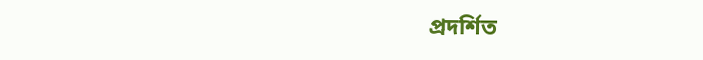প্রদর্শিত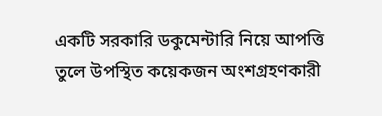একটি সরকারি ডকুমেন্টারি নিয়ে আপত্তি তুলে উপস্থিত কয়েকজন অংশগ্রহণকারী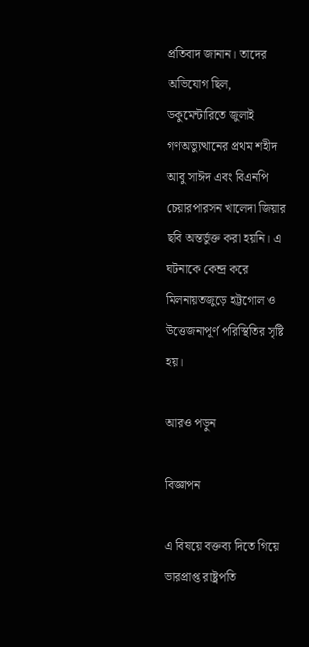প্রতিবাদ জানান। তাদের অভিযোগ ছিল, ডকুমেন্টারিতে জুলাই গণঅভ্যুত্থানের প্রথম শহীদ আবু সাঈদ এবং বিএনপি চেয়ারপারসন খালেদা জিয়ার ছবি অন্তর্ভুক্ত করা হয়নি। এ ঘটনাকে কেন্দ্র করে মিলনায়তজুড়ে হট্টগোল ও উত্তেজনাপূর্ণ পরিস্থিতির সৃষ্টি হয়।

আরও পড়ুন

বিজ্ঞাপন

এ বিষয়ে বক্তব্য দিতে গিয়ে ভারপ্রাপ্ত রাষ্ট্রপতি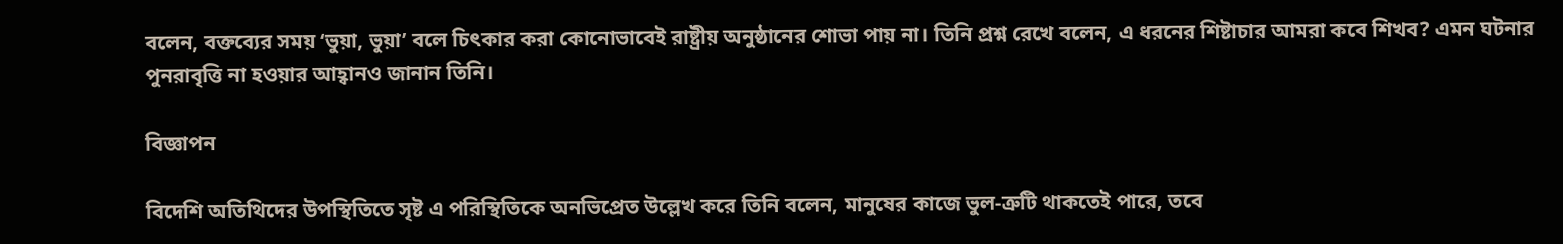বলেন, বক্তব্যের সময় ‘ভুয়া, ভুয়া’ বলে চিৎকার করা কোনোভাবেই রাষ্ট্রীয় অনুষ্ঠানের শোভা পায় না। তিনি প্রশ্ন রেখে বলেন, এ ধরনের শিষ্টাচার আমরা কবে শিখব? এমন ঘটনার পুনরাবৃত্তি না হওয়ার আহ্বানও জানান তিনি।

বিজ্ঞাপন

বিদেশি অতিথিদের উপস্থিতিতে সৃষ্ট এ পরিস্থিতিকে অনভিপ্রেত উল্লেখ করে তিনি বলেন, মানুষের কাজে ভুল-ত্রুটি থাকতেই পারে, তবে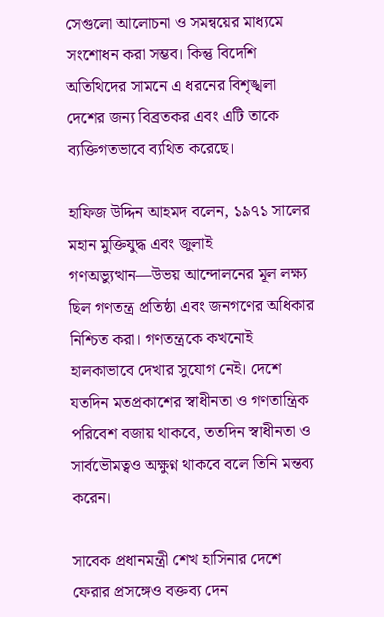সেগুলো আলোচনা ও সমন্বয়ের মাধ্যমে সংশোধন করা সম্ভব। কিন্তু বিদেশি অতিথিদের সামনে এ ধরনের বিশৃঙ্খলা দেশের জন্য বিব্রতকর এবং এটি তাকে ব্যক্তিগতভাবে ব্যথিত করেছে।

হাফিজ উদ্দিন আহমদ বলেন, ১৯৭১ সালের মহান মুক্তিযুদ্ধ এবং জুলাই গণঅভ্যুত্থান—উভয় আন্দোলনের মূল লক্ষ্য ছিল গণতন্ত্র প্রতিষ্ঠা এবং জনগণের অধিকার নিশ্চিত করা। গণতন্ত্রকে কখনোই হালকাভাবে দেখার সুযোগ নেই। দেশে যতদিন মতপ্রকাশের স্বাধীনতা ও গণতান্ত্রিক পরিবেশ বজায় থাকবে, ততদিন স্বাধীনতা ও সার্বভৌমত্বও অক্ষুণ্ন থাকবে বলে তিনি মন্তব্য করেন।

সাবেক প্রধানমন্ত্রী শেখ হাসিনার দেশে ফেরার প্রসঙ্গেও বক্তব্য দেন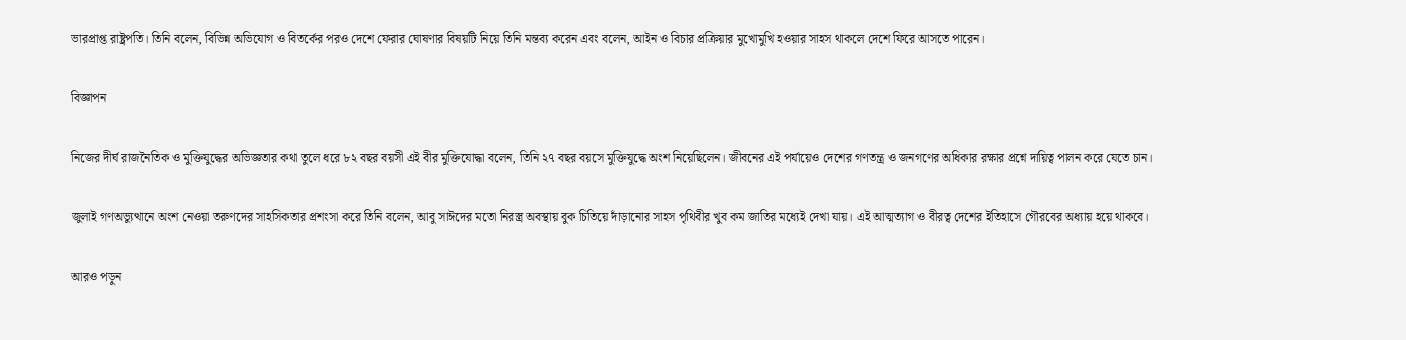ভারপ্রাপ্ত রাষ্ট্রপতি। তিনি বলেন, বিভিন্ন অভিযোগ ও বিতর্কের পরও দেশে ফেরার ঘোষণার বিষয়টি নিয়ে তিনি মন্তব্য করেন এবং বলেন, আইন ও বিচার প্রক্রিয়ার মুখোমুখি হওয়ার সাহস থাকলে দেশে ফিরে আসতে পারেন।

বিজ্ঞাপন

নিজের দীর্ঘ রাজনৈতিক ও মুক্তিযুদ্ধের অভিজ্ঞতার কথা তুলে ধরে ৮২ বছর বয়সী এই বীর মুক্তিযোদ্ধা বলেন, তিনি ২৭ বছর বয়সে মুক্তিযুদ্ধে অংশ নিয়েছিলেন। জীবনের এই পর্যায়েও দেশের গণতন্ত্র ও জনগণের অধিকার রক্ষার প্রশ্নে দায়িত্ব পালন করে যেতে চান।

জুলাই গণঅভ্যুত্থানে অংশ নেওয়া তরুণদের সাহসিকতার প্রশংসা করে তিনি বলেন, আবু সাঈদের মতো নিরস্ত্র অবস্থায় বুক চিতিয়ে দাঁড়ানোর সাহস পৃথিবীর খুব কম জাতির মধ্যেই দেখা যায়। এই আত্মত্যাগ ও বীরত্ব দেশের ইতিহাসে গৌরবের অধ্যায় হয়ে থাকবে।

আরও পড়ুন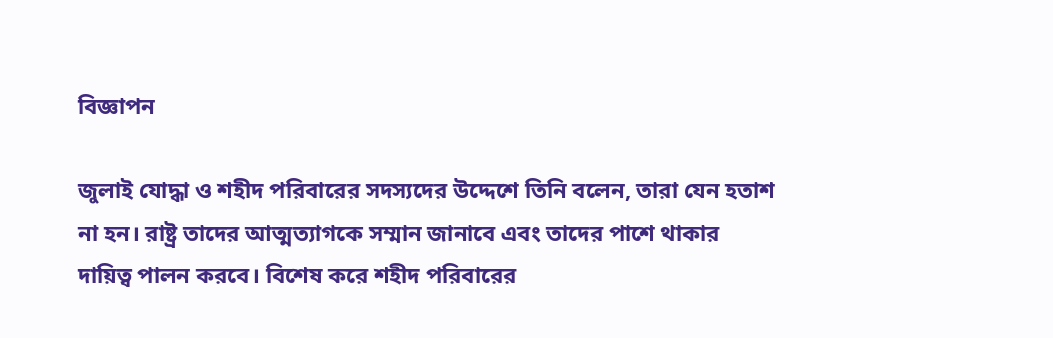বিজ্ঞাপন

জুলাই যোদ্ধা ও শহীদ পরিবারের সদস্যদের উদ্দেশে তিনি বলেন, তারা যেন হতাশ না হন। রাষ্ট্র তাদের আত্মত্যাগকে সম্মান জানাবে এবং তাদের পাশে থাকার দায়িত্ব পালন করবে। বিশেষ করে শহীদ পরিবারের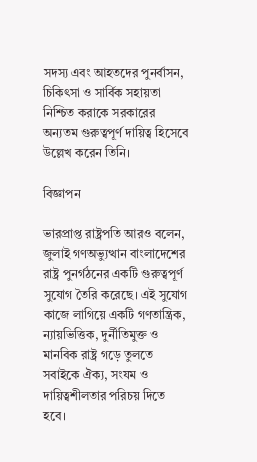সদস্য এবং আহতদের পুনর্বাসন, চিকিৎসা ও সার্বিক সহায়তা নিশ্চিত করাকে সরকারের অন্যতম গুরুত্বপূর্ণ দায়িত্ব হিসেবে উল্লেখ করেন তিনি।

বিজ্ঞাপন

ভারপ্রাপ্ত রাষ্ট্রপতি আরও বলেন, জুলাই গণঅভ্যুত্থান বাংলাদেশের রাষ্ট্র পুনর্গঠনের একটি গুরুত্বপূর্ণ সুযোগ তৈরি করেছে। এই সুযোগ কাজে লাগিয়ে একটি গণতান্ত্রিক, ন্যায়ভিত্তিক, দুর্নীতিমুক্ত ও মানবিক রাষ্ট্র গড়ে তুলতে সবাইকে ঐক্য, সংযম ও দায়িত্বশীলতার পরিচয় দিতে হবে।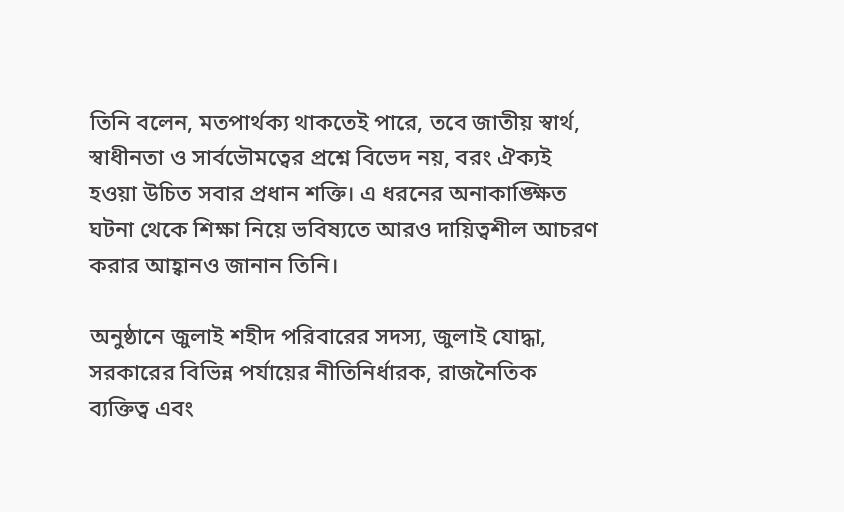তিনি বলেন, মতপার্থক্য থাকতেই পারে, তবে জাতীয় স্বার্থ, স্বাধীনতা ও সার্বভৌমত্বের প্রশ্নে বিভেদ নয়, বরং ঐক্যই হওয়া উচিত সবার প্রধান শক্তি। এ ধরনের অনাকাঙ্ক্ষিত ঘটনা থেকে শিক্ষা নিয়ে ভবিষ্যতে আরও দায়িত্বশীল আচরণ করার আহ্বানও জানান তিনি।

অনুষ্ঠানে জুলাই শহীদ পরিবারের সদস্য, জুলাই যোদ্ধা, সরকারের বিভিন্ন পর্যায়ের নীতিনির্ধারক, রাজনৈতিক ব্যক্তিত্ব এবং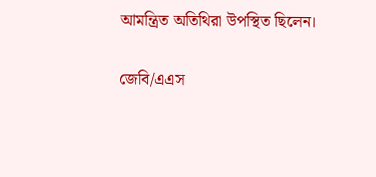আমন্ত্রিত অতিথিরা উপস্থিত ছিলেন।

জেবি/এএস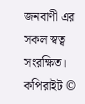জনবাণী এর সকল স্বত্ব সংরক্ষিত। কপিরাইট ©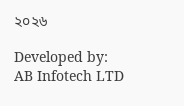২০২৬

Developed by: AB Infotech LTD